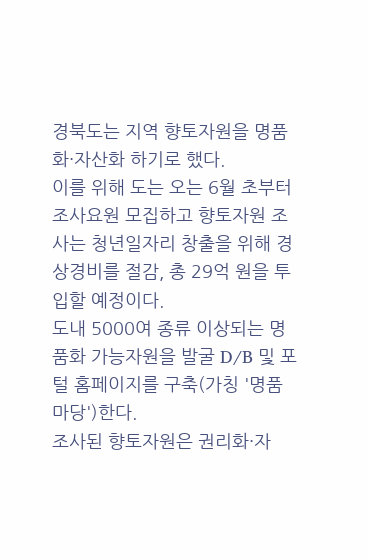경북도는 지역 향토자원을 명품화·자산화 하기로 했다.
이를 위해 도는 오는 6월 초부터 조사요원 모집하고 향토자원 조사는 청년일자리 창출을 위해 경상경비를 절감, 총 29억 원을 투입할 예정이다.
도내 5000여 종류 이상되는 명품화 가능자원을 발굴 D/B 및 포털 홈페이지를 구축(가칭 '명품마당')한다.
조사된 향토자원은 권리화·자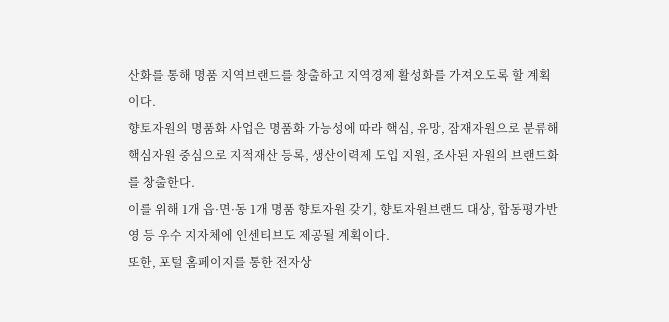산화를 통해 명품 지역브랜드를 창출하고 지역경제 활성화를 가져오도록 할 계획이다.
향토자원의 명품화 사업은 명품화 가능성에 따라 핵심, 유망, 잠재자원으로 분류해 핵심자원 중심으로 지적재산 등록, 생산이력제 도입 지원, 조사된 자원의 브랜드화를 창출한다.
이를 위해 1개 읍·면·동 1개 명품 향토자원 갖기, 향토자원브랜드 대상, 합동평가반영 등 우수 지자체에 인센티브도 제공될 계획이다.
또한, 포털 홈페이지를 통한 전자상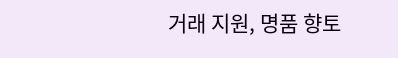거래 지원, 명품 향토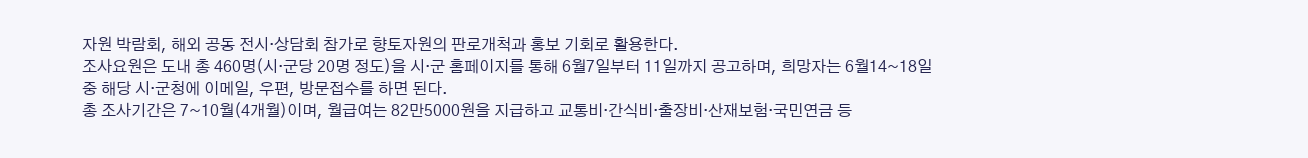자원 박람회, 해외 공동 전시·상담회 참가로 향토자원의 판로개척과 홍보 기회로 활용한다.
조사요원은 도내 총 460명(시·군당 20명 정도)을 시·군 홈페이지를 통해 6월7일부터 11일까지 공고하며, 희망자는 6월14~18일 중 해당 시·군청에 이메일, 우편, 방문접수를 하면 된다.
총 조사기간은 7~10월(4개월)이며, 월급여는 82만5000원을 지급하고 교통비·간식비·출장비·산재보험·국민연금 등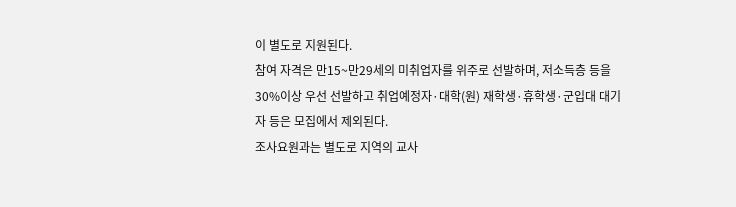이 별도로 지원된다.
참여 자격은 만15~만29세의 미취업자를 위주로 선발하며, 저소득층 등을 30%이상 우선 선발하고 취업예정자·대학(원) 재학생·휴학생·군입대 대기자 등은 모집에서 제외된다.
조사요원과는 별도로 지역의 교사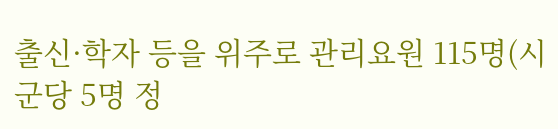출신·학자 등을 위주로 관리요원 115명(시군당 5명 정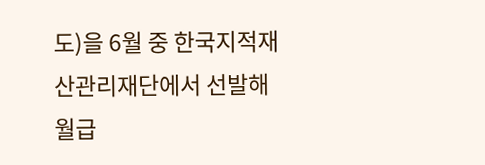도)을 6월 중 한국지적재산관리재단에서 선발해 월급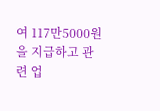여 117만5000원을 지급하고 관련 업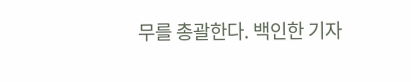무를 총괄한다. 백인한 기자